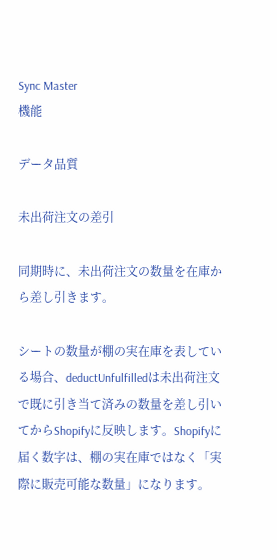Sync Master
機能

データ品質

未出荷注文の差引

同期時に、未出荷注文の数量を在庫から差し引きます。

シートの数量が棚の実在庫を表している場合、deductUnfulfilledは未出荷注文で既に引き当て済みの数量を差し引いてからShopifyに反映します。Shopifyに届く数字は、棚の実在庫ではなく「実際に販売可能な数量」になります。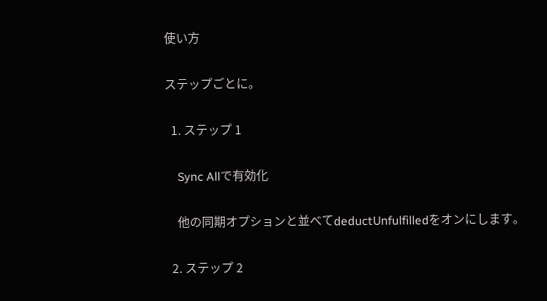使い方

ステップごとに。

  1. ステップ 1

    Sync Allで有効化

    他の同期オプションと並べてdeductUnfulfilledをオンにします。

  2. ステップ 2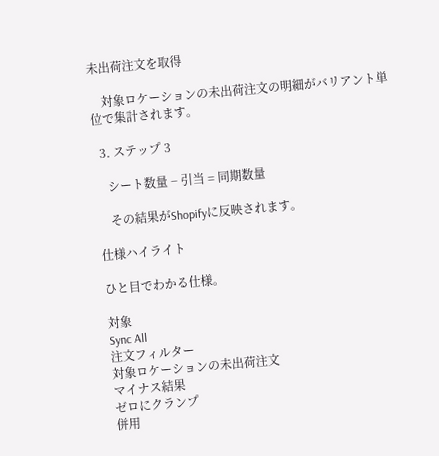未出荷注文を取得

    対象ロケーションの未出荷注文の明細がバリアント単位で集計されます。

  3. ステップ 3

    シート数量 − 引当 = 同期数量

    その結果がShopifyに反映されます。

仕様ハイライト

ひと目でわかる仕様。

対象
Sync All
注文フィルター
対象ロケーションの未出荷注文
マイナス結果
ゼロにクランプ
併用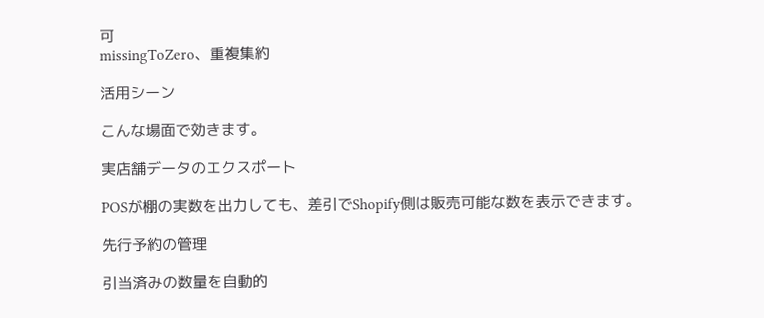可
missingToZero、重複集約

活用シーン

こんな場面で効きます。

実店舗データのエクスポート

POSが棚の実数を出力しても、差引でShopify側は販売可能な数を表示できます。

先行予約の管理

引当済みの数量を自動的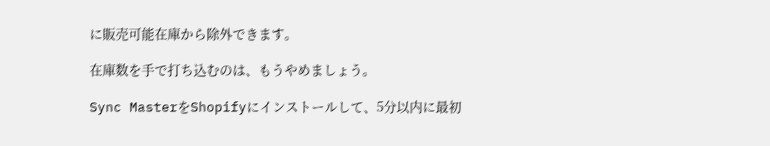に販売可能在庫から除外できます。

在庫数を手で打ち込むのは、もうやめましょう。

Sync MasterをShopifyにインストールして、5分以内に最初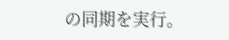の同期を実行。